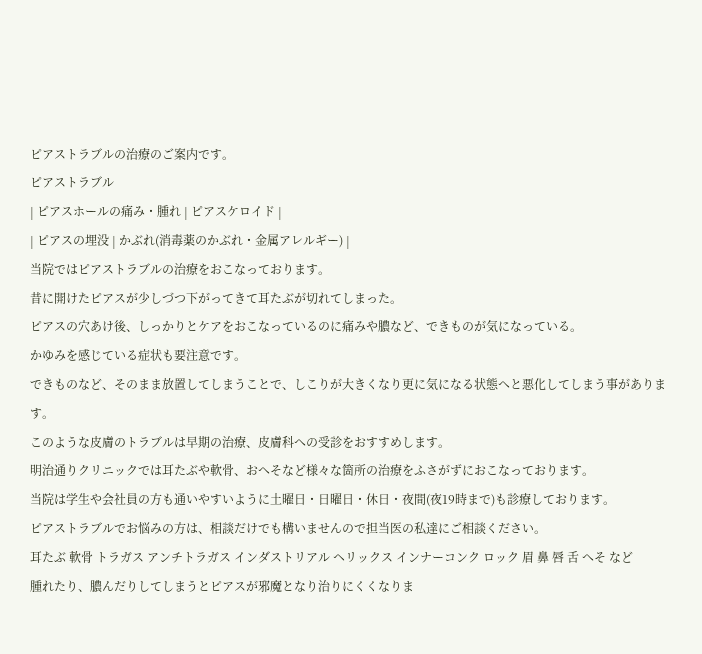ピアストラブルの治療のご案内です。
ピアストラブル
| ピアスホールの痛み・腫れ | ピアスケロイド |
| ピアスの埋没 | かぶれ(消毒薬のかぶれ・金属アレルギー) |
当院ではピアストラブルの治療をおこなっております。
昔に開けたピアスが少しづつ下がってきて耳たぶが切れてしまった。
ピアスの穴あけ後、しっかりとケアをおこなっているのに痛みや膿など、できものが気になっている。
かゆみを感じている症状も要注意です。
できものなど、そのまま放置してしまうことで、しこりが大きくなり更に気になる状態へと悪化してしまう事があります。
このような皮膚のトラブルは早期の治療、皮膚科への受診をおすすめします。
明治通りクリニックでは耳たぶや軟骨、おへそなど様々な箇所の治療をふさがずにおこなっております。
当院は学生や会社員の方も通いやすいように土曜日・日曜日・休日・夜間(夜19時まで)も診療しております。
ピアストラブルでお悩みの方は、相談だけでも構いませんので担当医の私達にご相談ください。
耳たぶ 軟骨 トラガス アンチトラガス インダストリアル ヘリックス インナーコンク ロック 眉 鼻 唇 舌 へそ など
腫れたり、膿んだりしてしまうとピアスが邪魔となり治りにくくなりま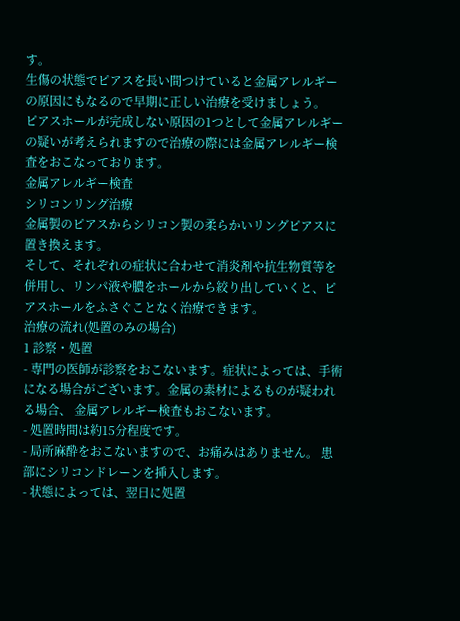す。
生傷の状態でピアスを長い間つけていると金属アレルギーの原因にもなるので早期に正しい治療を受けましょう。
ピアスホールが完成しない原因の1つとして金属アレルギーの疑いが考えられますので治療の際には金属アレルギー検査をおこなっております。
金属アレルギー検査
シリコンリング治療
金属製のピアスからシリコン製の柔らかいリングピアスに置き換えます。
そして、それぞれの症状に合わせて消炎剤や抗生物質等を併用し、リンパ液や膿をホールから絞り出していくと、ピアスホールをふさぐことなく治療できます。
治療の流れ(処置のみの場合)
1 診察・処置
- 専門の医師が診察をおこないます。症状によっては、手術になる場合がございます。金属の素材によるものが疑われる場合、 金属アレルギー検査もおこないます。
- 処置時間は約15分程度です。
- 局所麻酔をおこないますので、お痛みはありません。 患部にシリコンドレーンを挿入します。
- 状態によっては、翌日に処置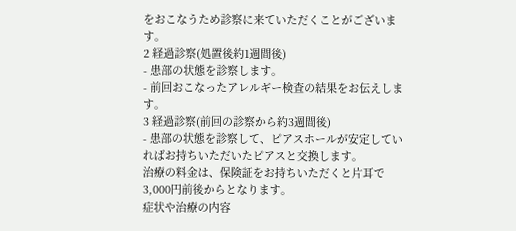をおこなうため診察に来ていただくことがございます。
2 経過診察(処置後約1週間後)
- 患部の状態を診察します。
- 前回おこなったアレルギー検査の結果をお伝えします。
3 経過診察(前回の診察から約3週間後)
- 患部の状態を診察して、ピアスホールが安定していればお持ちいただいたピアスと交換します。
治療の料金は、保険証をお持ちいただくと片耳で3,000円前後からとなります。
症状や治療の内容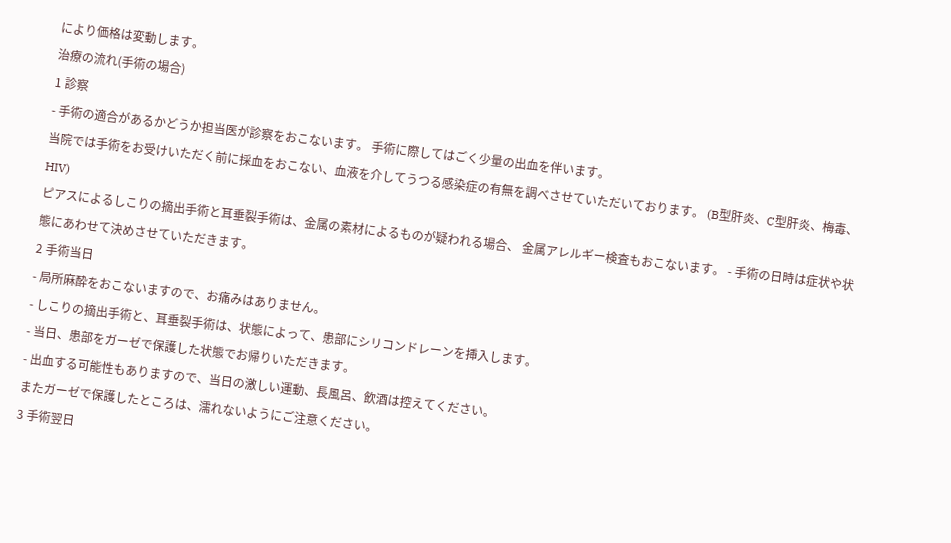により価格は変動します。
治療の流れ(手術の場合)
1 診察
- 手術の適合があるかどうか担当医が診察をおこないます。 手術に際してはごく少量の出血を伴います。
当院では手術をお受けいただく前に採血をおこない、血液を介してうつる感染症の有無を調べさせていただいております。 (B型肝炎、C型肝炎、梅毒、HIV)
ピアスによるしこりの摘出手術と耳垂裂手術は、金属の素材によるものが疑われる場合、 金属アレルギー検査もおこないます。 - 手術の日時は症状や状態にあわせて決めさせていただきます。
2 手術当日
- 局所麻酔をおこないますので、お痛みはありません。
- しこりの摘出手術と、耳垂裂手術は、状態によって、患部にシリコンドレーンを挿入します。
- 当日、患部をガーゼで保護した状態でお帰りいただきます。
- 出血する可能性もありますので、当日の激しい運動、長風呂、飲酒は控えてください。
またガーゼで保護したところは、濡れないようにご注意ください。
3 手術翌日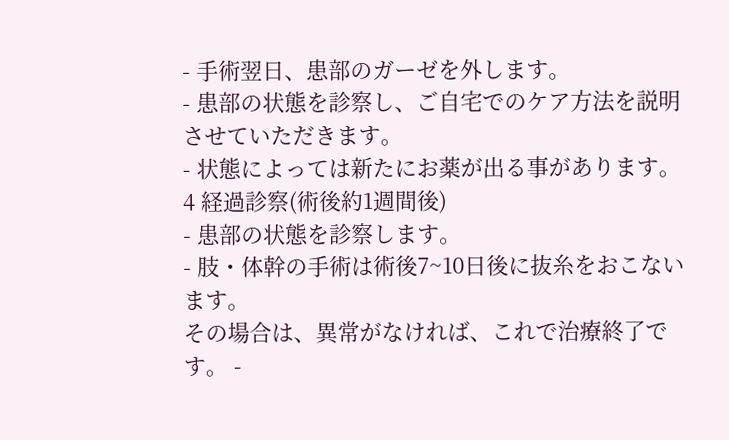- 手術翌日、患部のガーゼを外します。
- 患部の状態を診察し、ご自宅でのケア方法を説明させていただきます。
- 状態によっては新たにお薬が出る事があります。
4 経過診察(術後約1週間後)
- 患部の状態を診察します。
- 肢・体幹の手術は術後7~10日後に抜糸をおこないます。
その場合は、異常がなければ、これで治療終了です。 -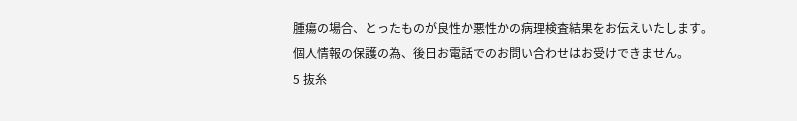腫瘍の場合、とったものが良性か悪性かの病理検査結果をお伝えいたします。
個人情報の保護の為、後日お電話でのお問い合わせはお受けできません。
5 抜糸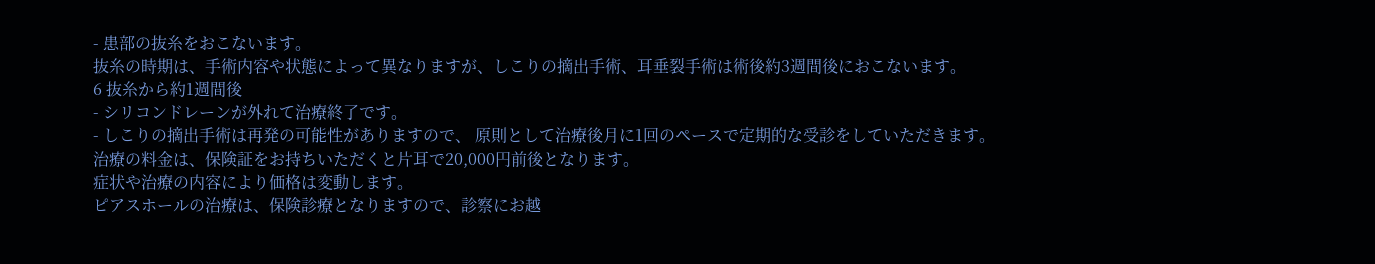- 患部の抜糸をおこないます。
抜糸の時期は、手術内容や状態によって異なりますが、しこりの摘出手術、耳垂裂手術は術後約3週間後におこないます。
6 抜糸から約1週間後
- シリコンドレーンが外れて治療終了です。
- しこりの摘出手術は再発の可能性がありますので、 原則として治療後月に1回のペースで定期的な受診をしていただきます。
治療の料金は、保険証をお持ちいただくと片耳で20,000円前後となります。
症状や治療の内容により価格は変動します。
ピアスホールの治療は、保険診療となりますので、診察にお越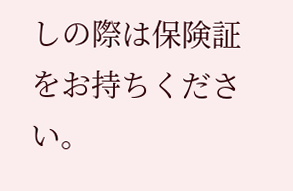しの際は保険証をお持ちください。